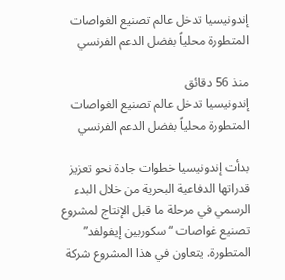إندونيسيا تدخل عالم تصنيع الغواصات المتطورة محلياً بفضل الدعم الفرنسي

منذ 56 دقائق
إندونيسيا تدخل عالم تصنيع الغواصات المتطورة محلياً بفضل الدعم الفرنسي

بدأت إندونيسيا خطوات جادة نحو تعزيز قدراتها الدفاعية البحرية من خلال البدء الرسمي في مرحلة ما قبل الإنتاج لمشروع تصنيع غواصات “سكوربين إيفولفد” المتطورة. يتعاون في هذا المشروع شركة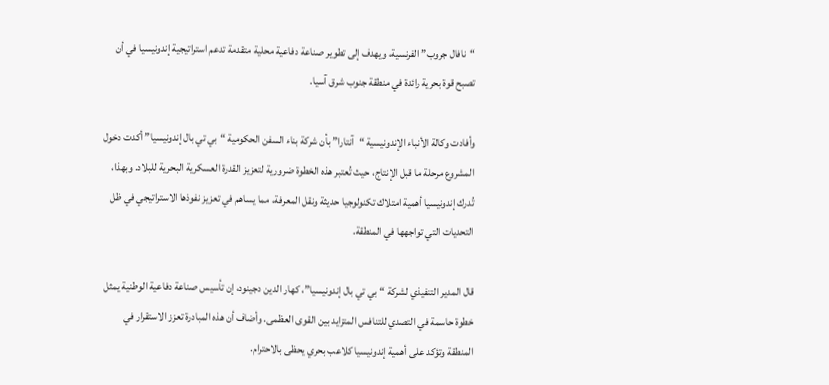“نافال جروب” الفرنسية، ويهدف إلى تطوير صناعة دفاعية محلية متقدمة تدعم استراتيجية إندونيسيا في أن تصبح قوة بحرية رائدة في منطقة جنوب شرق آسيا.

وأفادت وكالة الأنباء الإندونيسية “آنتارا” بأن شركة بناء السفن الحكومية “بي تي بال إندونيسيا” أكدت دخول المشروع مرحلة ما قبل الإنتاج، حيث تُعتبر هذه الخطوة ضرورية لتعزيز القدرة العسكرية البحرية للبلاد. وبهذا، تُدرك إندونيسيا أهمية امتلاك تكنولوجيا حديثة ونقل المعرفة، مما يساهم في تعزيز نفوذها الاستراتيجي في ظل التحديات التي تواجهها في المنطقة.

قال المدير التنفيذي لشركة “بي تي بال إندونيسيا”، كهار الدين دجينود، إن تأسيس صناعة دفاعية الوطنية يمثل خطوة حاسمة في التصدي للتنافس المتزايد بين القوى العظمى. وأضاف أن هذه المبادرة تعزز الاستقرار في المنطقة وتؤكد على أهمية إندونيسيا كلاعب بحري يحظى بالاحترام.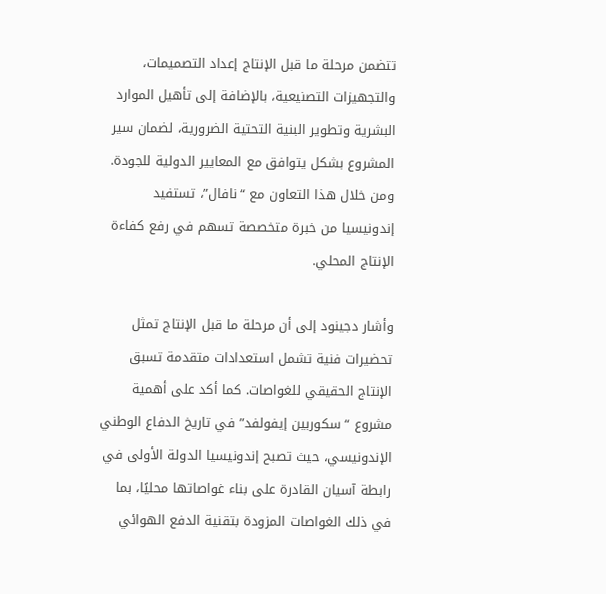تتضمن مرحلة ما قبل الإنتاج إعداد التصميمات، والتجهيزات التصنيعية، بالإضافة إلى تأهيل الموارد البشرية وتطوير البنية التحتية الضرورية، لضمان سير المشروع بشكل يتوافق مع المعايير الدولية للجودة. ومن خلال هذا التعاون مع “نافال”، تستفيد إندونيسيا من خبرة متخصصة تسهم في رفع كفاءة الإنتاج المحلي.

وأشار دجينود إلى أن مرحلة ما قبل الإنتاج تمثل تحضيرات فنية تشمل استعدادات متقدمة تسبق الإنتاج الحقيقي للغواصات. كما أكد على أهمية مشروع “سكوربين إيفولفد” في تاريخ الدفاع الوطني الإندونيسي، حيث تصبح إندونيسيا الدولة الأولى في رابطة آسيان القادرة على بناء غواصاتها محليًا، بما في ذلك الغواصات المزودة بتقنية الدفع الهوائي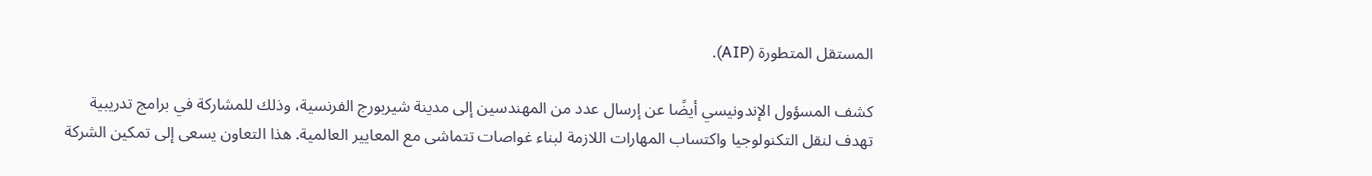المستقل المتطورة (AIP).

كشف المسؤول الإندونيسي أيضًا عن إرسال عدد من المهندسين إلى مدينة شيربورج الفرنسية، وذلك للمشاركة في برامج تدريبية تهدف لنقل التكنولوجيا واكتساب المهارات اللازمة لبناء غواصات تتماشى مع المعايير العالمية. هذا التعاون يسعى إلى تمكين الشركة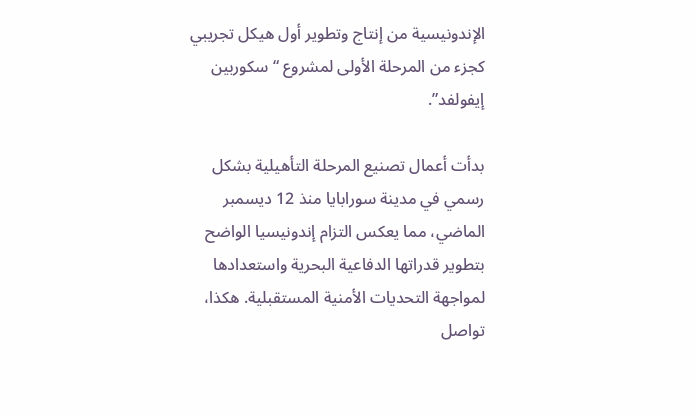الإندونيسية من إنتاج وتطوير أول هيكل تجريبي كجزء من المرحلة الأولى لمشروع “سكوربين إيفولفد”.

بدأت أعمال تصنيع المرحلة التأهيلية بشكل رسمي في مدينة سورابايا منذ 12 ديسمبر الماضي، مما يعكس التزام إندونيسيا الواضح بتطوير قدراتها الدفاعية البحرية واستعدادها لمواجهة التحديات الأمنية المستقبلية. هكذا، تواصل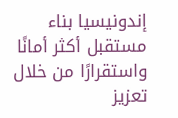إندونيسيا بناء مستقبل أكثر أمانًا واستقرارًا من خلال تعزيز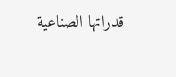قدراتها الصناعية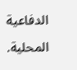الدفاعية المحلية.